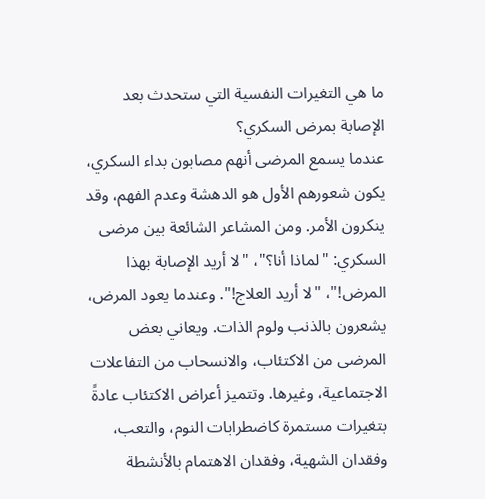ما هي التغيرات النفسية التي ستحدث بعد الإصابة بمرض السكري؟
عندما يسمع المرضى أنهم مصابون بداء السكري، يكون شعورهم الأول هو الدهشة وعدم الفهم، وقد ينكرون الأمر. ومن المشاعر الشائعة بين مرضى السكري: "لماذا أنا؟"، "لا أريد الإصابة بهذا المرض!"، "لا أريد العلاج!". وعندما يعود المرض، يشعرون بالذنب ولوم الذات. ويعاني بعض المرضى من الاكتئاب، والانسحاب من التفاعلات الاجتماعية، وغيرها. وتتميز أعراض الاكتئاب عادةً بتغيرات مستمرة كاضطرابات النوم، والتعب، وفقدان الشهية، وفقدان الاهتمام بالأنشطة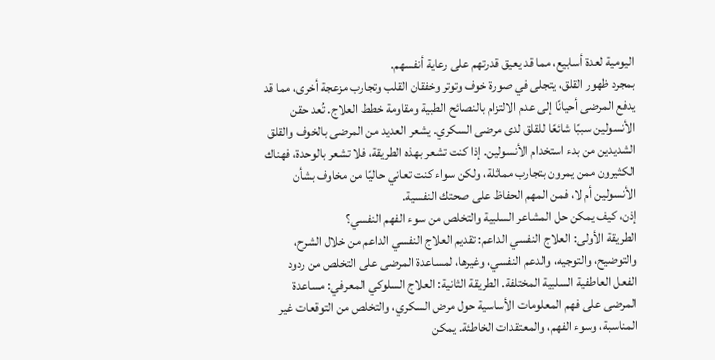اليومية لعدة أسابيع، مما قد يعيق قدرتهم على رعاية أنفسهم.
بمجرد ظهور القلق، يتجلى في صورة خوف وتوتر وخفقان القلب وتجارب مزعجة أخرى، مما قد يدفع المرضى أحيانًا إلى عدم الالتزام بالنصائح الطبية ومقاومة خطط العلاج. تُعد حقن الأنسولين سببًا شائعًا للقلق لدى مرضى السكري. يشعر العديد من المرضى بالخوف والقلق الشديدين من بدء استخدام الأنسولين. إذا كنت تشعر بهذه الطريقة، فلا تشعر بالوحدة، فهناك الكثيرون ممن يمرون بتجارب مماثلة، ولكن سواء كنت تعاني حاليًا من مخاوف بشأن الأنسولين أم لا، فمن المهم الحفاظ على صحتك النفسية.
إذن، كيف يمكن حل المشاعر السلبية والتخلص من سوء الفهم النفسي؟
الطريقة الأولى: العلاج النفسي الداعم: تقديم العلاج النفسي الداعم من خلال الشرح، والتوضيح، والتوجيه، والدعم النفسي، وغيرها، لمساعدة المرضى على التخلص من ردود الفعل العاطفية السلبية المختلفة. الطريقة الثانية: العلاج السلوكي المعرفي: مساعدة المرضى على فهم المعلومات الأساسية حول مرض السكري، والتخلص من التوقعات غير المناسبة، وسوء الفهم، والمعتقدات الخاطئة. يمكن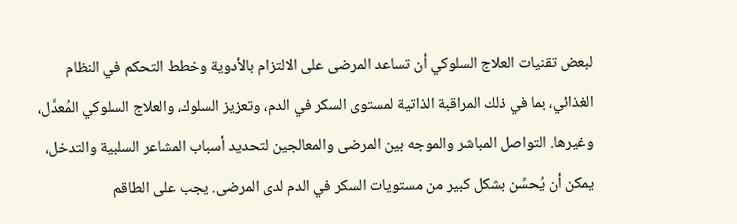لبعض تقنيات العلاج السلوكي أن تساعد المرضى على الالتزام بالأدوية وخطط التحكم في النظام الغذائي، بما في ذلك المراقبة الذاتية لمستوى السكر في الدم، وتعزيز السلوك، والعلاج السلوكي المُعدَّل، وغيرها. التواصل المباشر والموجه بين المرضى والمعالجين لتحديد أسباب المشاعر السلبية والتدخل، يمكن أن يُحسِّن بشكل كبير من مستويات السكر في الدم لدى المرضى. يجب على الطاقم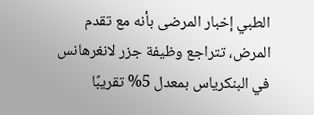الطبي إخبار المرضى بأنه مع تقدم المرض، تتراجع وظيفة جزر لانغرهانس في البنكرياس بمعدل 5% تقريبًا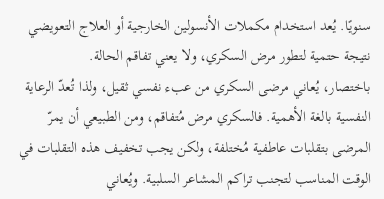سنويًا. يُعد استخدام مكملات الأنسولين الخارجية أو العلاج التعويضي نتيجة حتمية لتطور مرض السكري، ولا يعني تفاقم الحالة.
باختصار، يُعاني مرضى السكري من عبء نفسي ثقيل، ولذا تُعدّ الرعاية النفسية بالغة الأهمية. فالسكري مرض مُتفاقم، ومن الطبيعي أن يمرّ المرضى بتقلبات عاطفية مُختلفة، ولكن يجب تخفيف هذه التقلبات في الوقت المناسب لتجنب تراكم المشاعر السلبية. ويُعاني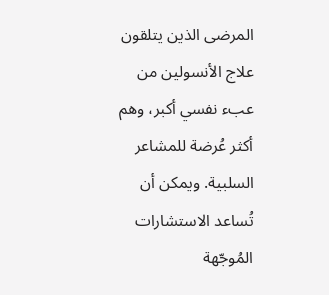المرضى الذين يتلقون علاج الأنسولين من عبء نفسي أكبر، وهم أكثر عُرضة للمشاعر السلبية. ويمكن أن تُساعد الاستشارات المُوجّهة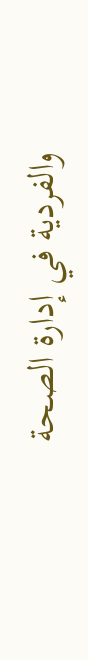والفردية في إدارة الصحة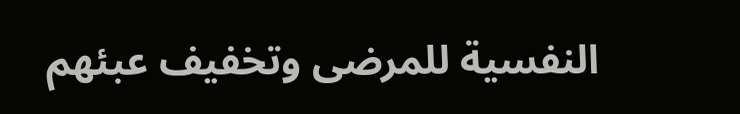النفسية للمرضى وتخفيف عبئهم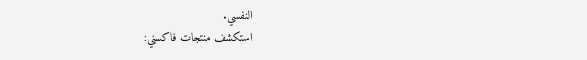النفسي.
استكشف منتجات فاكسني: